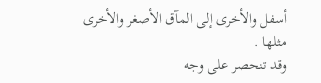أسفل والأخرى إلى المآق الأصغر والأخرى مثلها .
وقد تنحصر على وجه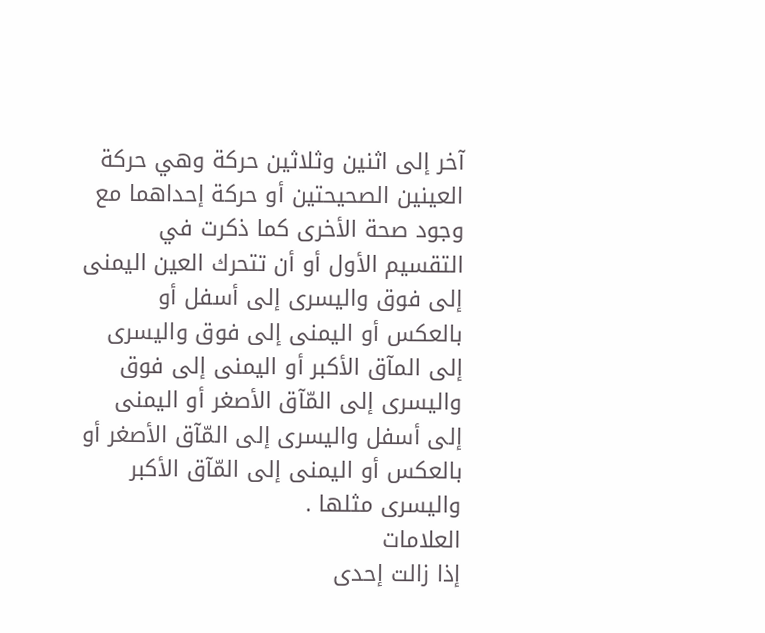آخر إلى اثنين وثلاثين حركة وهي حركة العينين الصحيحتين أو حركة إحداهما مع وجود صحة الأخرى كما ذكرت في التقسيم الأول أو أن تتحرك العين اليمنى إلى فوق واليسرى إلى أسفل أو بالعكس أو اليمنى إلى فوق واليسرى إلى المآق الأكبر أو اليمنى إلى فوق واليسرى إلى المّآق الأصغر أو اليمنى إلى أسفل واليسرى إلى المّآق الأصغر أو بالعكس أو اليمنى إلى المّآق الأكبر واليسرى مثلها .
العلامات
إذا زالت إحدى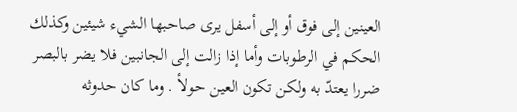العينين إلى فوق أو إلى أسفل يرى صاحبها الشيء شيئين وكذلك الحكم في الرطوبات وأما إذا زالت إلى الجانبين فلا يضر بالبصر ضررا يعتدّ به ولكن تكون العين حولأ . وما كان حدوثه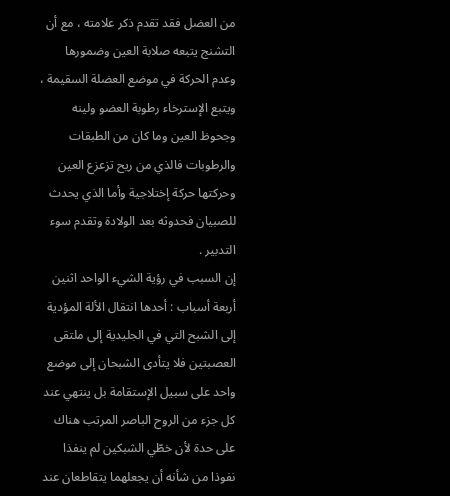من العضل فقد تقدم ذكر علامته ، مع أن التشنج يتبعه صلابة العين وضمورها وعدم الحركة في موضع العضلة السقيمة ، ويتبع الإسترخاء رطوبة العضو ولينه وجحوظ العين وما كان من الطبقات والرطوبات فالذي من ريح تزعزع العين وحركتها حركة إختلاجية وأما الذي يحدث للصبيان فحدوثه بعد الولادة وتقدم سوء التدبير .
إن السبب في رؤية الشيء الواحد اثنين أربعة أسباب : أحدها انتقال الألة المؤدية إلى الشبح التي في الجليدية إلى ملتقى العصبتين فلا يتأدى الشبحان إلى موضع واحد على سبيل الإستقامة بل ينتهي عند كل جزء من الروح الباصر المرتب هناك على حدة لأن خطّي الشبكين لم ينفذا نفوذا من شأنه أن يجعلهما يتقاطعان عند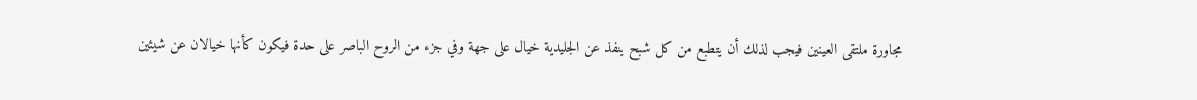مجاورة ملتقى العينين فيجب لذلك أن يتطبع من كل شبح ينفذ عن الجليدية خيال على جهة وفي جزء من الروح الباصر على حدة فيكون كأنها خيالان عن شيئين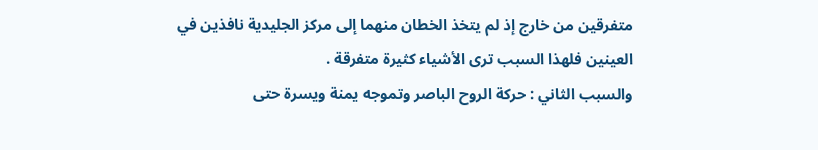متفرقين من خارج إذ لم يتخذ الخطان منهما إلى مركز الجليدية نافذين في العينين فلهذا السبب ترى الأشياء كثيرة متفرقة .
والسبب الثاني : حركة الروح الباصر وتموجه يمنة ويسرة حتى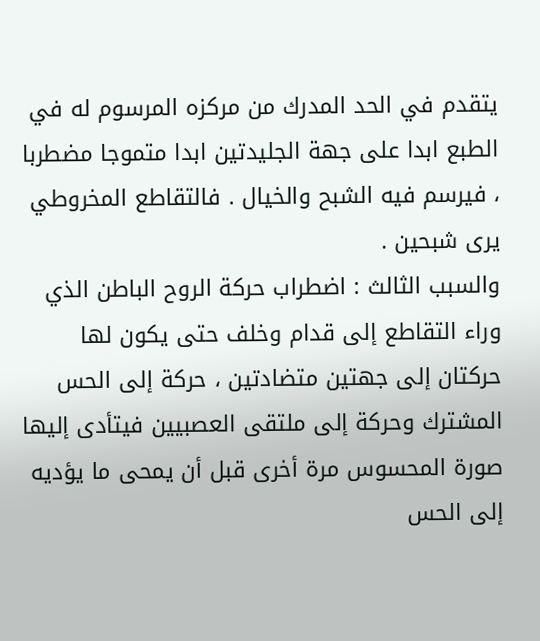يتقدم في الحد المدرك من مركزه المرسوم له في الطبع ابدا على جهة الجليدتين ابدا متموجا مضطربا ، فيرسم فيه الشبح والخيال . فالتقاطع المخروطي يرى شبحين .
والسبب الثالث : اضطراب حركة الروح الباطن الذي وراء التقاطع إلى قدام وخلف حتى يكون لها حركتان إلى جهتين متضادتين ، حركة إلى الحس المشترك وحركة إلى ملتقى العصبيين فيتأدى إليها صورة المحسوس مرة أخرى قبل أن يمحى ما يؤديه إلى الحس